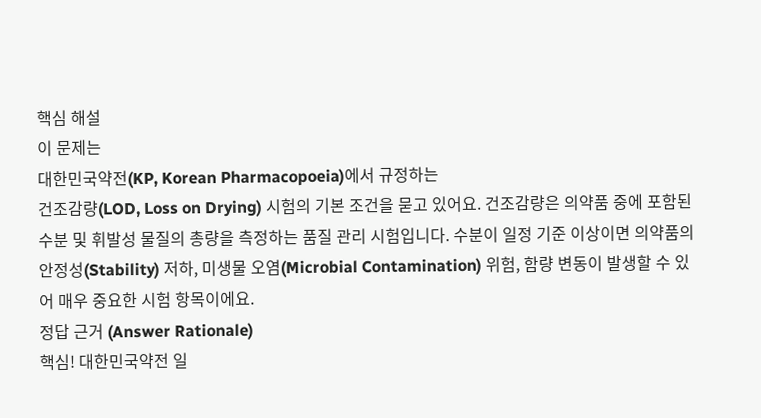핵심 해설
이 문제는
대한민국약전(KP, Korean Pharmacopoeia)에서 규정하는
건조감량(LOD, Loss on Drying) 시험의 기본 조건을 묻고 있어요. 건조감량은 의약품 중에 포함된
수분 및 휘발성 물질의 총량을 측정하는 품질 관리 시험입니다. 수분이 일정 기준 이상이면 의약품의
안정성(Stability) 저하, 미생물 오염(Microbial Contamination) 위험, 함량 변동이 발생할 수 있어 매우 중요한 시험 항목이에요.
정답 근거 (Answer Rationale)
핵심! 대한민국약전 일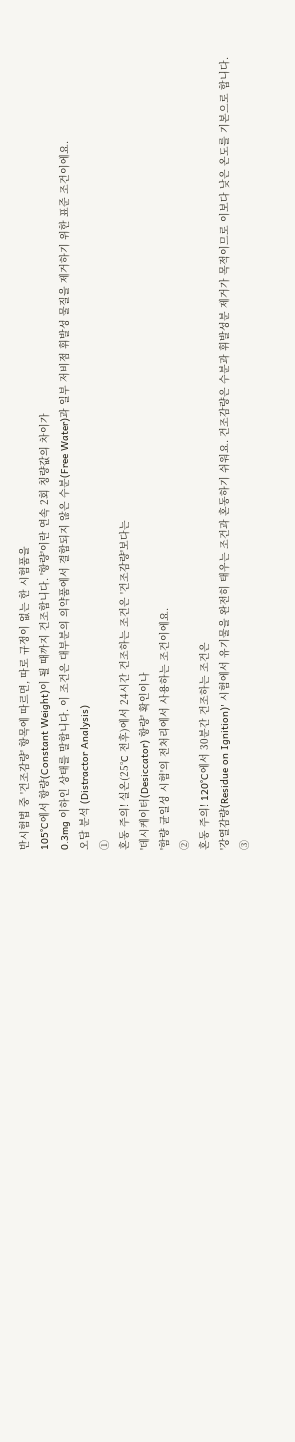반시험법 중 '건조감량' 항목에 따르면, 따로 규정이 없는 한 시험품을
105°C에서 항량(Constant Weight)이 될 때까지 건조합니다. '항량'이란 연속 2회 칭량값의 차이가
0.3mg 이하인 상태를 말합니다. 이 조건은 대부분의 의약품에서 결합되지 않은 수분(Free Water)과 일부 저비점 휘발성 물질을 제거하기 위한 표준 조건이에요.
오답 분석 (Distractor Analysis)
①
혼동 주의! 실온(25°C 전후)에서 24시간 건조하는 조건은 '건조감량'보다는
'데시케이터(Desiccator) 항량' 확인이나
'함량 균일성 시험'의 전처리에서 사용하는 조건이에요.
②
혼동 주의! 120°C에서 30분간 건조하는 조건은
'강열감량(Residue on Ignition)' 시험에서 유기물을 완전히 태우는 조건과 혼동하기 쉬워요. 건조감량은 수분과 휘발성분 제거가 목적이므로 이보다 낮은 온도를 기본으로 합니다.
③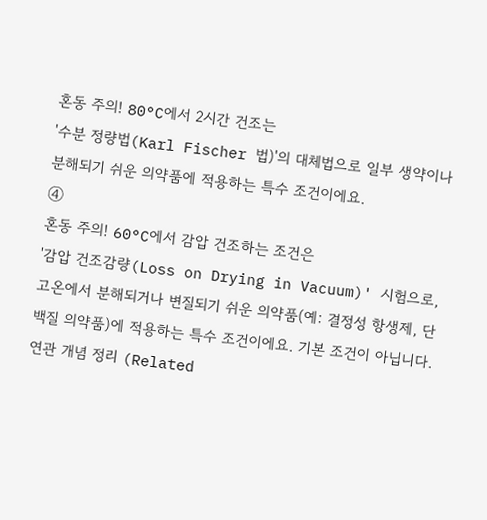혼동 주의! 80°C에서 2시간 건조는
'수분 정량법(Karl Fischer 법)'의 대체법으로 일부 생약이나 분해되기 쉬운 의약품에 적용하는 특수 조건이에요.
④
혼동 주의! 60°C에서 감압 건조하는 조건은
'감압 건조감량(Loss on Drying in Vacuum)' 시험으로, 고온에서 분해되거나 변질되기 쉬운 의약품(예: 결정성 항생제, 단백질 의약품)에 적용하는 특수 조건이에요. 기본 조건이 아닙니다.
연관 개념 정리 (Related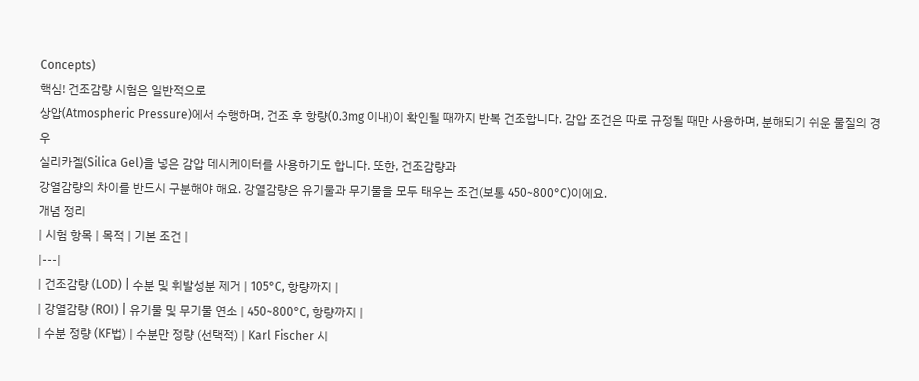Concepts)
핵심! 건조감량 시험은 일반적으로
상압(Atmospheric Pressure)에서 수행하며, 건조 후 항량(0.3mg 이내)이 확인될 때까지 반복 건조합니다. 감압 조건은 따로 규정될 때만 사용하며, 분해되기 쉬운 물질의 경우
실리카겔(Silica Gel)을 넣은 감압 데시케이터를 사용하기도 합니다. 또한, 건조감량과
강열감량의 차이를 반드시 구분해야 해요. 강열감량은 유기물과 무기물을 모두 태우는 조건(보통 450~800°C)이에요.
개념 정리
| 시험 항목 | 목적 | 기본 조건 |
|---|
| 건조감량 (LOD) | 수분 및 휘발성분 제거 | 105°C, 항량까지 |
| 강열감량 (ROI) | 유기물 및 무기물 연소 | 450~800°C, 항량까지 |
| 수분 정량 (KF법) | 수분만 정량 (선택적) | Karl Fischer 시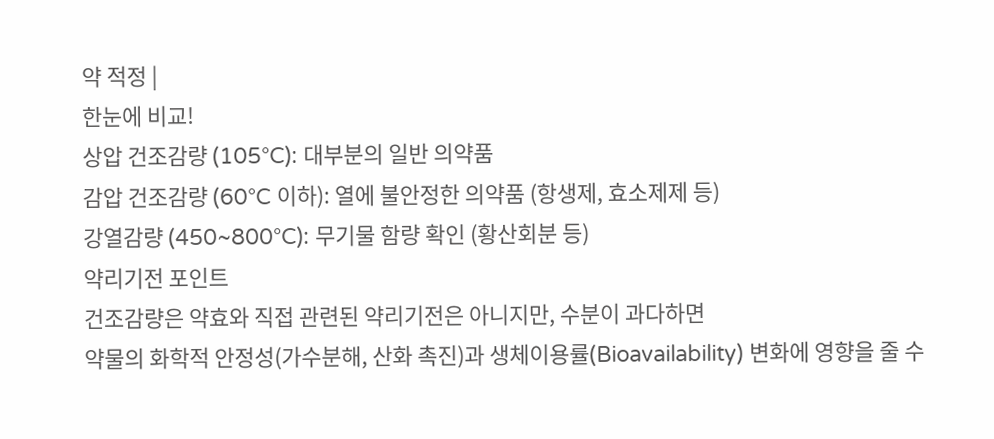약 적정 |
한눈에 비교!
상압 건조감량 (105°C): 대부분의 일반 의약품
감압 건조감량 (60°C 이하): 열에 불안정한 의약품 (항생제, 효소제제 등)
강열감량 (450~800°C): 무기물 함량 확인 (황산회분 등)
약리기전 포인트
건조감량은 약효와 직접 관련된 약리기전은 아니지만, 수분이 과다하면
약물의 화학적 안정성(가수분해, 산화 촉진)과 생체이용률(Bioavailability) 변화에 영향을 줄 수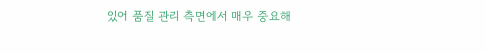있어 품질 관리 측면에서 매우 중요해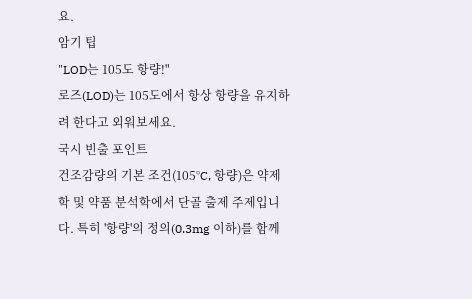요.
암기 팁
"LOD는 105도 항량!"
로즈(LOD)는 105도에서 항상 항량을 유지하려 한다고 외워보세요.
국시 빈출 포인트
건조감량의 기본 조건(105°C, 항량)은 약제학 및 약품 분석학에서 단골 출제 주제입니다. 특히 '항량'의 정의(0.3mg 이하)를 함께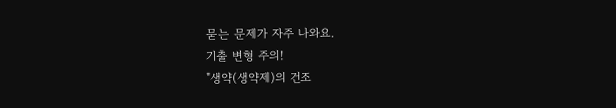묻는 문제가 자주 나와요.
기출 변형 주의!
"생약(생약제)의 건조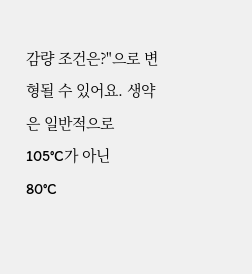감량 조건은?"으로 변형될 수 있어요. 생약은 일반적으로
105°C가 아닌
80°C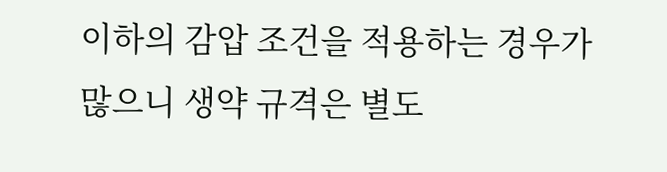이하의 감압 조건을 적용하는 경우가 많으니 생약 규격은 별도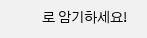로 암기하세요!